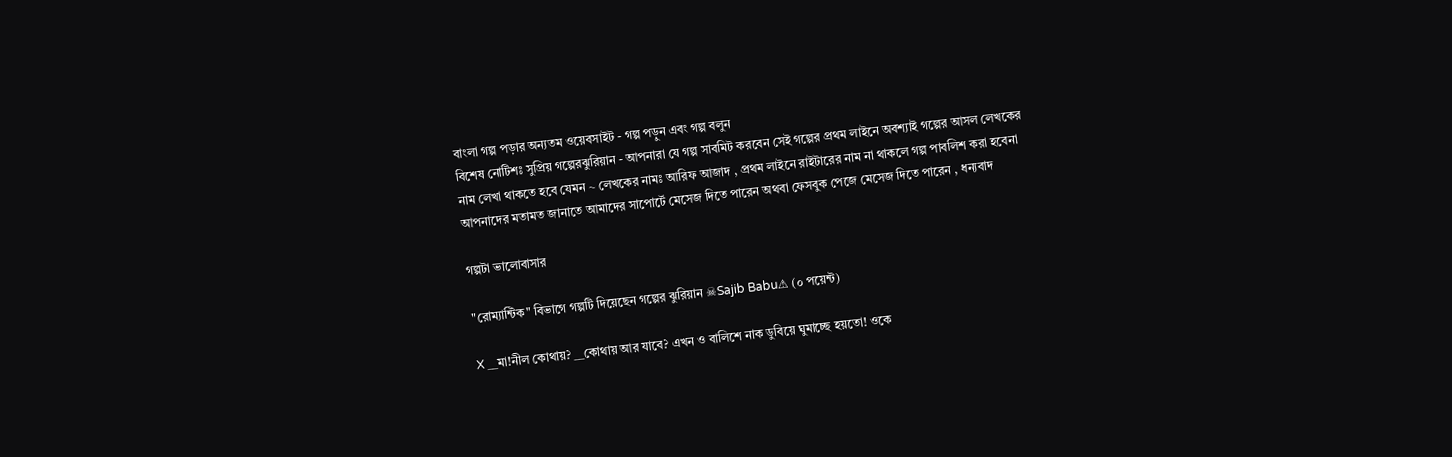বাংলা গল্প পড়ার অন্যতম ওয়েবসাইট - গল্প পড়ুন এবং গল্প বলুন
বিশেষ নোটিশঃ সুপ্রিয় গল্পেরঝুরিয়ান - আপনারা যে গল্প সাবমিট করবেন সেই গল্পের প্রথম লাইনে অবশ্যাই গল্পের আসল লেখকের নাম লেখা থাকতে হবে যেমন ~ লেখকের নামঃ আরিফ আজাদ , প্রথম লাইনে রাইটারের নাম না থাকলে গল্প পাবলিশ করা হবেনা
আপনাদের মতামত জানাতে আমাদের সাপোর্টে মেসেজ দিতে পারেন অথবা ফেসবুক পেজে মেসেজ দিতে পারেন , ধন্যবাদ

গল্পটা ভালোবাসার

"রোম্যান্টিক" বিভাগে গল্পটি দিয়েছেন গল্পের ঝুরিয়ান ☠Sajib Babu⚠ (০ পয়েন্ট)

X __মা!নীল কোথায়? __কোথায় আর যাবে? এখন ও বালিশে নাক ডুবিয়ে ঘুমাচ্ছে হয়তো! ওকে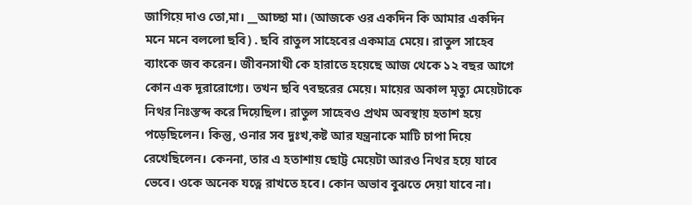জাগিয়ে দাও তো,মা। __আচ্ছা মা। (আজকে ওর একদিন কি আমার একদিন মনে মনে বললো ছবি) . ছবি রাতুল সাহেবের একমাত্র মেয়ে। রাতুল সাহেব ব্যাংকে জব করেন। জীবনসাথী কে হারাতে হয়েছে আজ থেকে ১২ বছর আগে কোন এক দূরারোগ্যে। তখন ছবি ৭বছরের মেয়ে। মায়ের অকাল মৃত্যু মেয়েটাকে নিথর নিঃস্তব্দ করে দিয়েছিল। রাতুল সাহেবও প্রথম অবস্থায় হতাশ হয়ে পড়েছিলেন। কিন্তু, ওনার সব দুঃখ,কষ্ট আর যন্ত্রনাকে মাটি চাপা দিয়ে রেখেছিলেন। কেননা, তার এ হতাশায় ছোট্ট মেয়েটা আরও নিথর হয়ে যাবে ভেবে। ওকে অনেক যত্নে রাখতে হবে। কোন অভাব বুঝতে দেয়া যাবে না।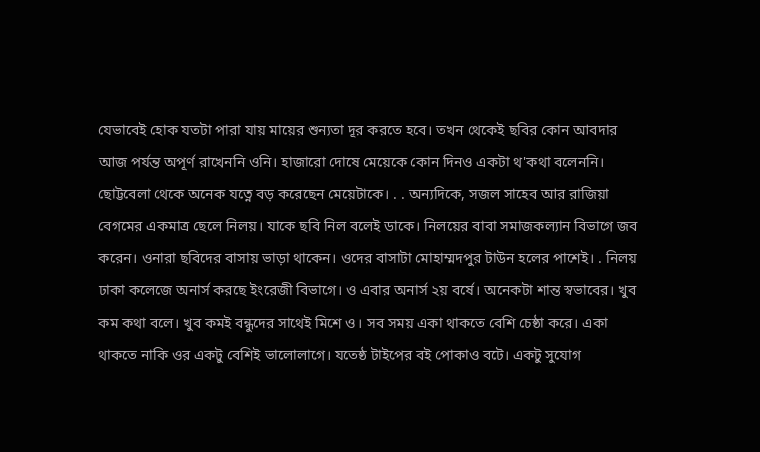যেভাবেই হোক যতটা পারা যায় মায়ের শুন্যতা দূর করতে হবে। তখন থেকেই ছবির কোন আবদার আজ পর্যন্ত অপূর্ণ রাখেননি ওনি। হাজারো দোষে মেয়েকে কোন দিনও একটা থ'কথা বলেননি। ছোট্টবেলা থেকে অনেক যত্নে বড় করেছেন মেয়েটাকে। . . অন্যদিকে, সজল সাহেব আর রাজিয়া বেগমের একমাত্র ছেলে নিলয়। যাকে ছবি নিল বলেই ডাকে। নিলয়ের বাবা সমাজকল্যান বিভাগে জব করেন। ওনারা ছবিদের বাসায় ভাড়া থাকেন। ওদের বাসাটা মোহাম্মদপুর টাউন হলের পাশেই। . নিলয় ঢাকা কলেজে অনার্স করছে ইংরেজী বিভাগে। ও এবার অনার্স ২য় বর্ষে। অনেকটা শান্ত স্বভাবের। খুব কম কথা বলে। খুব কমই বন্ধুদের সাথেই মিশে ও। সব সময় একা থাকতে বেশি চেষ্ঠা করে। একা থাকতে নাকি ওর একটু বেশিই ভালোলাগে। যতেষ্ঠ টাইপের বই পোকাও বটে। একটু সুযোগ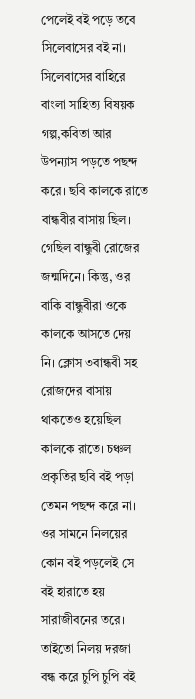পেলেই বই পড়ে তবে সিলেবাসের বই না। সিলেবাসের বাহিরে বাংলা সাহিত্য বিষয়ক গল্প,কবিতা আর উপন্যাস পড়তে পছন্দ করে। ছবি কালকে রাতে বান্ধবীর বাসায় ছিল। গেছিল বান্ধুবী রোজের জন্মদিনে। কিন্তু, ওর বাকি বান্ধুবীরা ওকে কালকে আসতে দেয় নি। ক্লোস ৩বান্ধবী সহ রোজদের বাসায় থাকতেও হয়েছিল কালকে রাতে। চঞ্চল প্রকৃতির ছবি বই পড়া তেমন পছন্দ করে না। ওর সামনে নিলয়ের কোন বই পড়লেই সে বই হারাতে হয় সারাজীবনের তরে। তাইতো নিলয় দরজা বন্ধ করে চুপি চুপি বই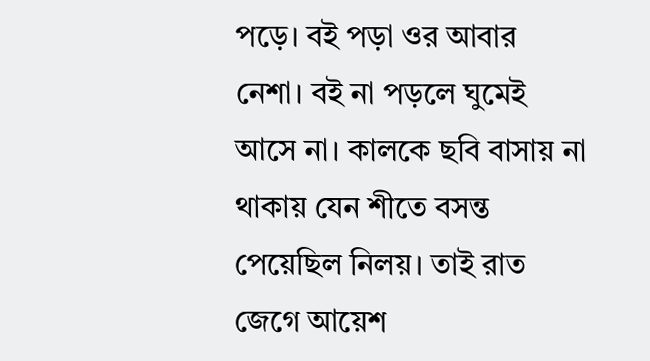পড়ে। বই পড়া ওর আবার নেশা। বই না পড়লে ঘুমেই আসে না। কালকে ছবি বাসায় না থাকায় যেন শীতে বসন্ত পেয়েছিল নিলয়। তাই রাত জেগে আয়েশ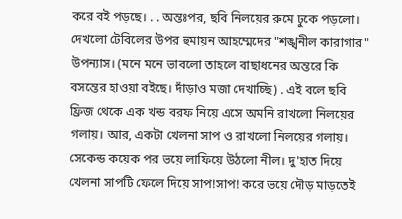করে বই পড়ছে। . . অন্তঃপর, ছবি নিলয়ের রুমে ঢুকে পড়লো। দেখলো টেবিলের উপর হুমায়ন আহম্মেদের "শঙ্খনীল কারাগার" উপন্যাস। (মনে মনে ভাবলো তাহলে বাছাধনের অন্তরে কি বসন্তের হাওয়া বইছে। দাঁড়াও মজা দেখাচ্ছি) . এই বলে ছবি ফ্রিজ থেকে এক খন্ড বরফ নিয়ে এসে অমনি রাখলো নিলয়ের গলায়। আর, একটা খেলনা সাপ ও রাখলো নিলয়ের গলায়। সেকেন্ড কয়েক পর ভয়ে লাফিয়ে উঠলো নীল। দু'হাত দিয়ে খেলনা সাপটি ফেলে দিয়ে সাপ!সাপ! করে ভয়ে দৌড় মাড়তেই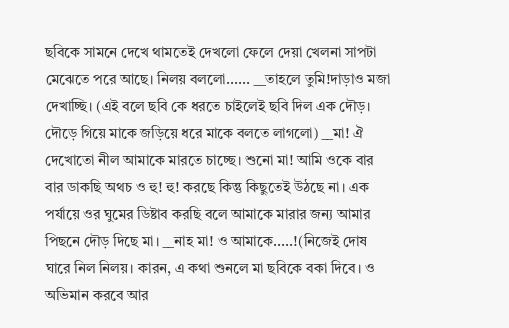ছবিকে সামনে দেখে থামতেই দেখলো ফেলে দেয়া খেলনা সাপটা মেঝেতে পরে আছে। নিলয় বললো...... __তাহলে তুমি!দাড়াও মজা দেখাচ্ছি। (এই বলে ছবি কে ধরতে চাইলেই ছবি দিল এক দৌড়। দৌড়ে গিয়ে মাকে জড়িয়ে ধরে মাকে বলতে লাগলো) __মা! ঐ দেখোতো নীল আমাকে মারতে চাচ্ছে। শুনো মা! আমি ওকে বার বার ডাকছি অথচ ও হু! হু! করছে কিন্তু কিছুতেই উঠছে না। এক পর্যায়ে ওর ঘুমের ডিষ্টাব করছি বলে আমাকে মারার জন্য আমার পিছনে দৌড় দিছে মা। __নাহ মা! ও আমাকে.....!(নিজেই দোষ ঘারে নিল নিলয়। কারন, এ কথা শুনলে মা ছবিকে বকা দিবে। ও অভিমান করবে আর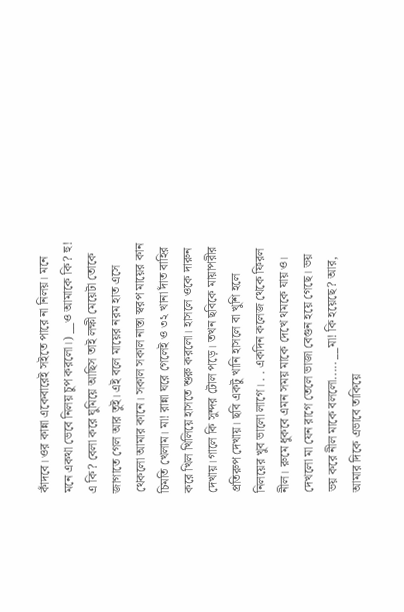কাঁদবে। ওর কান্না একেবারেই সইতে পারে না নিলয়। মনে মনে একথা ভেবে নিলয় চুপ করলো।) __ও আমাকে কি? হু! এ কি? বেলা করে ঘুমিয়ে আছিস তাই লক্ষী মেয়েটা তোকে জাগাতে গেল আর তুই। এই বলে মায়ের নরম হাত এসে থেকলো আমার কানে। সকাল সকাল নাস্তা স্বরপ মায়ের কান চিমতি খেলাম। মা! রান্না ঘরে গেলেই ও ৩২ খানা দাঁত বাহির করে খিল খিলিয়ে হাসতে শুরু করলো। হাসলে ওকে দারুন দেখায়।গালে কি সুন্দর টোল পড়ে। তখন ছবিকে মায়াপরীর প্রতিরুপ দেখায়। ছবি একটু খানি হাসলে বা খুশি হলে নিলয়ের খুব ভালো লাগে। . . একদিন কলেজ থেকে ফিরল নীল। রুমে ধুকবে এমন সময় মাকে দেখে থমকে যায় ও। দেখলো মা যেন রাগে তেলে ভাজা বেগুন হয়ে গেছে। ভয় ভয় করে নীল মাকে বললো..... __মা! কি হয়েছে? আর, আমার দিকে এভাবে তাকিয়ে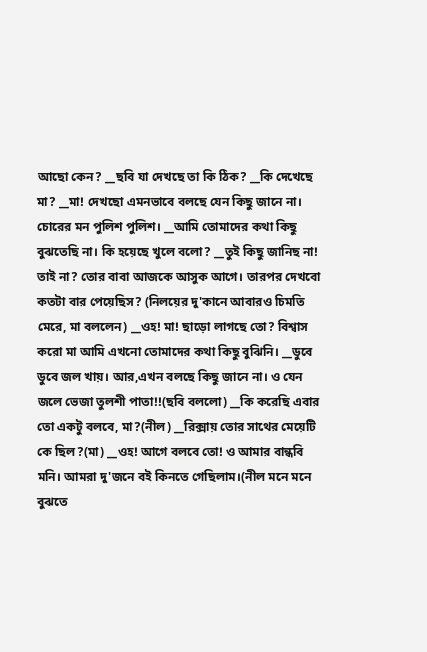আছো কেন? __ছবি যা দেখছে তা কি ঠিক? __কি দেখেছে মা? __মা! দেখছো এমনভাবে বলছে যেন কিছু জানে না। চোরের মন পুলিশ পুলিশ। __আমি তোমাদের কথা কিছু বুঝতেছি না। কি হয়েছে খুলে বলো? __তুই কিছু জানিছ না! তাই না? তোর বাবা আজকে আসুক আগে। তারপর দেখবো কতটা বার পেয়েছিস? (নিলয়ের দু'কানে আবারও চিমতি মেরে, মা বললেন) __ওহ! মা! ছাড়ো লাগছে তো? বিশ্বাস করো মা আমি এখনো তোমাদের কথা কিছু বুঝিনি। __ডুবে ডুবে জল খায়। আর,এখন বলছে কিছু জানে না। ও যেন জলে ভেজা তুলশী পাতা!!(ছবি বললো) __কি করেছি এবার তো একটু বলবে, মা?(নীল) __রিক্সায় তোর সাথের মেয়েটি কে ছিল?(মা) __ওহ! আগে বলবে তো! ও আমার বান্ধবি মনি। আমরা দু'জনে বই কিনতে গেছিলাম।(নীল মনে মনে বুঝতে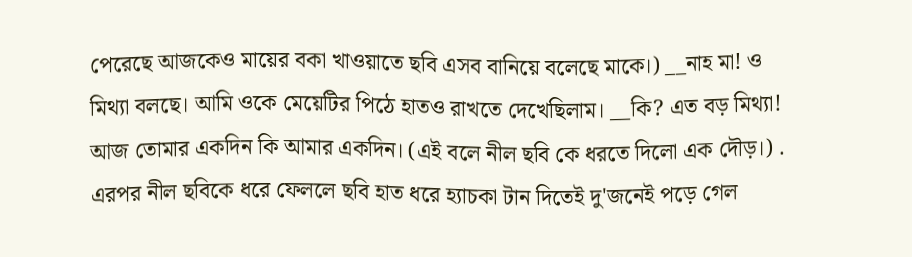পেরেছে আজকেও মায়ের বকা খাওয়াতে ছবি এসব বানিয়ে বলেছে মাকে।) __নাহ মা! ও মিথ্যা বলছে। আমি ওকে মেয়েটির পিঠে হাতও রাখতে দেখেছিলাম। __কি? এত বড় মিথ্যা! আজ তোমার একদিন কি আমার একদিন। (এই বলে নীল ছবি কে ধরতে দিলো এক দৌড়।) . এরপর নীল ছবিকে ধরে ফেললে ছবি হাত ধরে হ্যাচকা টান দিতেই দু'জনেই পড়ে গেল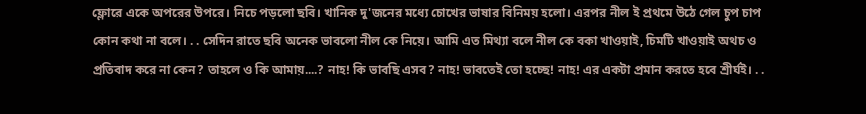ফ্লোরে একে অপরের উপরে। নিচে পড়লো ছবি। খানিক দু'জনের মধ্যে চোখের ভাষার বিনিময় হলো। এরপর নীল ই প্রথমে উঠে গেল চুপ চাপ কোন কথা না বলে। . . সেদিন রাতে ছবি অনেক ভাবলো নীল কে নিয়ে। আমি এত মিথ্যা বলে নীল কে বকা খাওয়াই, চিমটি খাওয়াই অথচ ও প্রতিবাদ করে না কেন? তাহলে ও কি আমায়....? নাহ! কি ভাবছি এসব? নাহ! ভাবতেই তো হচ্ছে! নাহ! এর একটা প্রমান করতে হবে শ্রীর্ঘই। . .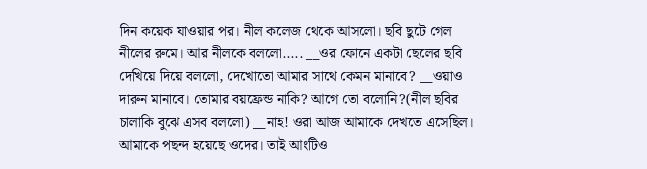দিন কয়েক যাওয়ার পর। নীল কলেজ থেকে আসলো। ছবি ছুটে গেল নীলের রুমে। আর নীলকে বললো..... __ওর ফোনে একটা ছেলের ছবি দেখিয়ে দিয়ে বললো, দেখোতো আমার সাথে কেমন মানাবে? __ওয়াও দারুন মানাবে। তোমার বয়ফ্রেন্ড নাকি? আগে তো বলোনি?(নীল ছবির চালাকি বুঝে এসব বললো) __নাহ! ওরা আজ আমাকে দেখতে এসেছিল। আমাকে পছন্দ হয়েছে ওদের। তাই আংটিও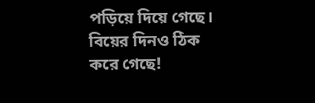পড়িয়ে দিয়ে গেছে। বিয়ের দিনও ঠিক করে গেছে!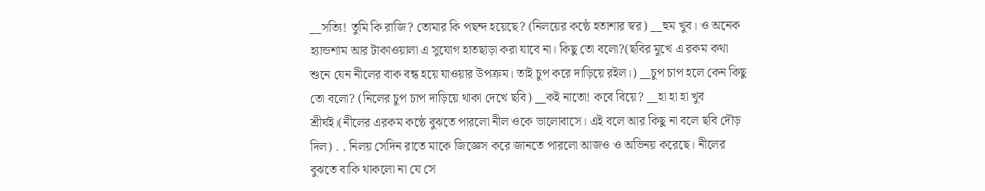__সত্যি! তুমি কি রাজি? তোমার কি পছন্দ হয়েছে? (নিলয়ের কন্ঠে হতাশার স্বর) __হুম খুব। ও অনেক হ্যান্ডশাম আর টাকাওয়ালা এ সুযোগ হাতছাড়া করা যাবে না। কিছু তো বলো?(ছবির মুখে এ রকম কথা শুনে যেন নীলের বাক বন্ধ হয়ে যাওয়ার উপক্রম। তাই চুপ করে দাড়িয়ে রইল।) __চুপ চাপ হলে কেন কিছু তো বলো? (নিলের চুপ চাপ দাড়িয়ে থাকা দেখে ছবি) __কই নাতো! কবে বিয়ে? __হা হা হা খুব শ্রীর্ঘই।(নীলের এরকম কন্ঠে বুঝতে পারলো নীল ওকে ভালোবাসে। এই বলে আর কিছু না বলে ছবি দৌড় দিল) . . নিলয় সেদিন রাতে মাকে জিজ্ঞেস করে জানতে পারলো আজও ও অভিনয় করেছে। নীলের বুঝতে বাকি থাকলো না যে সে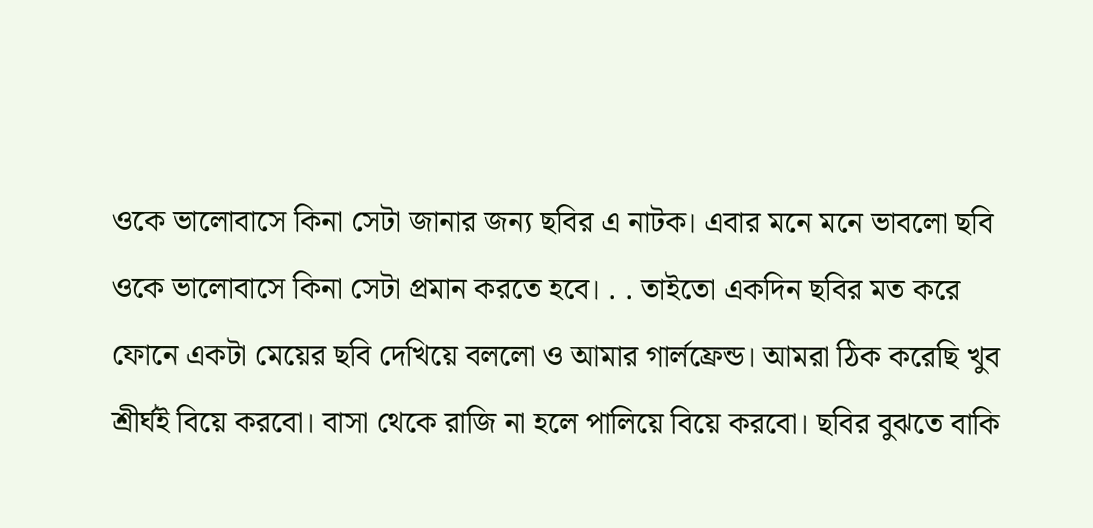ওকে ভালোবাসে কিনা সেটা জানার জন্য ছবির এ নাটক। এবার মনে মনে ভাবলো ছবি ওকে ভালোবাসে কিনা সেটা প্রমান করতে হবে। . . তাইতো একদিন ছবির মত করে ফোনে একটা মেয়ের ছবি দেখিয়ে বললো ও আমার গার্লফ্রেন্ড। আমরা ঠিক করেছি খুব শ্রীর্ঘই বিয়ে করবো। বাসা থেকে রাজি না হলে পালিয়ে বিয়ে করবো। ছবির বুঝতে বাকি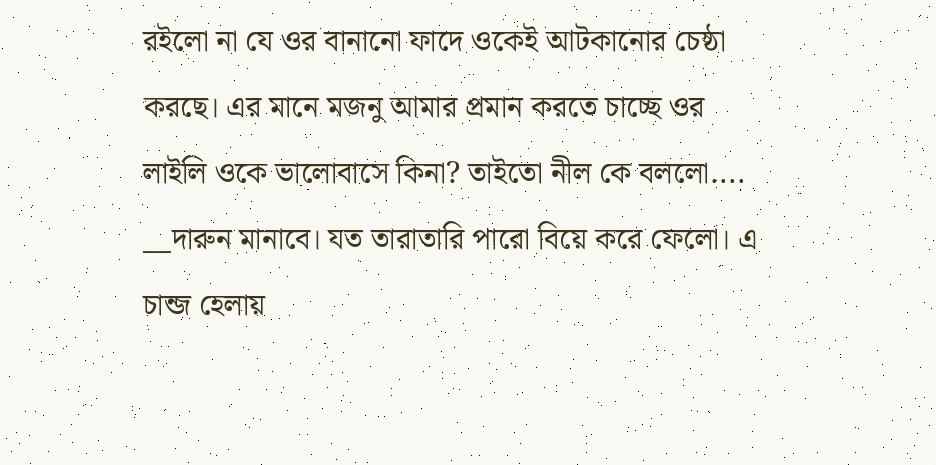রইলো না যে ওর বানানো ফাদে ওকেই আটকানোর চেষ্ঠা করছে। এর মানে মজনু আমার প্রমান করতে চাচ্ছে ওর লাইলি ওকে ভালোবাসে কিনা? তাইতো নীল কে বললো.... __দারুন মানাবে। যত তারাতারি পারো বিয়ে করে ফেলো। এ চান্জ হেলায়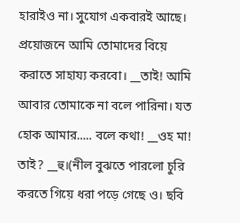হারাইও না। সুযোগ একবারই আছে। প্রয়োজনে আমি তোমাদের বিয়ে করাতে সাহায্য করবো। __তাই! আমি আবার তোমাকে না বলে পারিনা। যত হোক আমার..... বলে কথা! __ওহ মা! তাই? __হু।(নীল বুঝতে পারলো চুরি করতে গিয়ে ধরা পড়ে গেছে ও। ছবি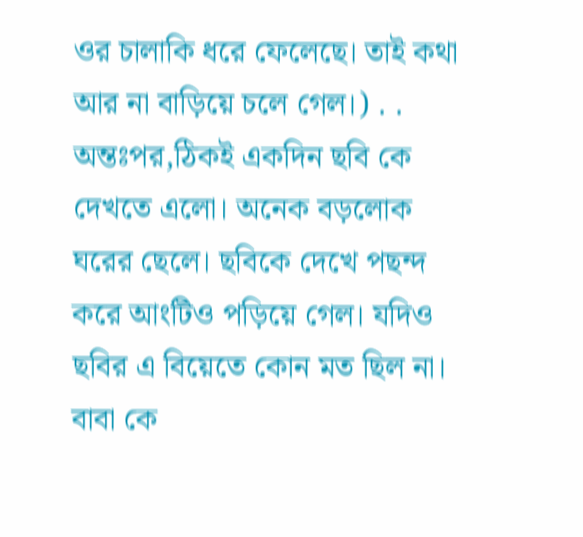ওর চালাকি ধরে ফেলেছে। তাই কথা আর না বাড়িয়ে চলে গেল।) . . অন্তঃপর,ঠিকই একদিন ছবি কে দেখতে এলো। অনেক বড়লোক ঘরের ছেলে। ছবিকে দেখে পছন্দ করে আংটিও পড়িয়ে গেল। যদিও ছবির এ বিয়েতে কোন মত ছিল না। বাবা কে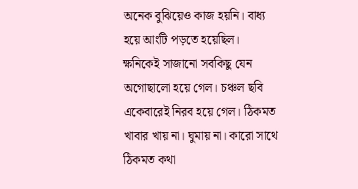অনেক বুঝিয়েও কাজ হয়নি। বাধ্য হয়ে আংটি পড়তে হয়েছিল। ক্ষনিকেই সাজানো সবকিছু যেন অগোছালো হয়ে গেল। চঞ্চল ছবি একেবারেই নিরব হয়ে গেল। ঠিকমত খাবার খায় না। ঘুমায় না। কারো সাথে ঠিকমত কথা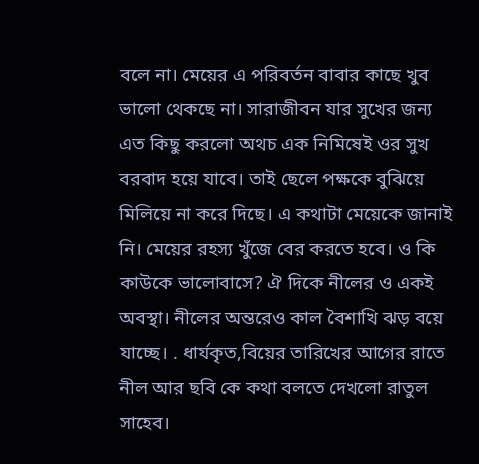বলে না। মেয়ের এ পরিবর্তন বাবার কাছে খুব ভালো থেকছে না। সারাজীবন যার সুখের জন্য এত কিছু করলো অথচ এক নিমিষেই ওর সুখ বরবাদ হয়ে যাবে। তাই ছেলে পক্ষকে বুঝিয়ে মিলিয়ে না করে দিছে। এ কথাটা মেয়েকে জানাই নি। মেয়ের রহস্য খুঁজে বের করতে হবে। ও কি কাউকে ভালোবাসে? ঐ দিকে নীলের ও একই অবস্থা। নীলের অন্তরেও কাল বৈশাখি ঝড় বয়ে যাচ্ছে। . ধার্যকৃত,বিয়ের তারিখের আগের রাতে নীল আর ছবি কে কথা বলতে দেখলো রাতুল সাহেব।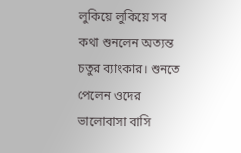লুকিয়ে লুকিয়ে সব কথা শুনলেন অত্যন্ত চতুর ব্যাংকার। শুনতে পেলেন ওদের ভালোবাসা বাসি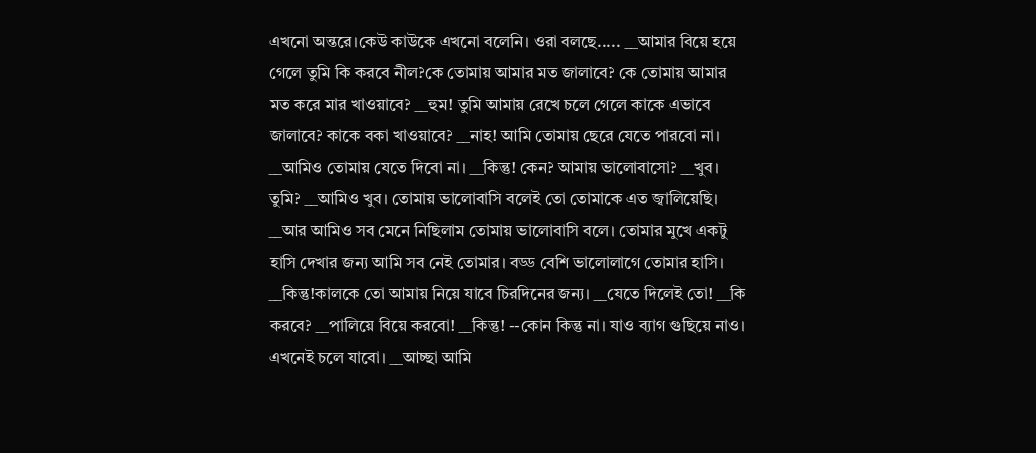এখনো অন্তরে।কেউ কাউকে এখনো বলেনি। ওরা বলছে..... __আমার বিয়ে হয়ে গেলে তুমি কি করবে নীল?কে তোমায় আমার মত জালাবে? কে তোমায় আমার মত করে মার খাওয়াবে? __হুম! তুমি আমায় রেখে চলে গেলে কাকে এভাবে জালাবে? কাকে বকা খাওয়াবে? __নাহ! আমি তোমায় ছেরে যেতে পারবো না। __আমিও তোমায় যেতে দিবো না। __কিন্তু! কেন? আমায় ভালোবাসো? __খুব। তুমি? __আমিও খুব। তোমায় ভালোবাসি বলেই তো তোমাকে এত জ্বালিয়েছি। __আর আমিও সব মেনে নিছিলাম তোমায় ভালোবাসি বলে। তোমার মুখে একটু হাসি দেখার জন্য আমি সব নেই তোমার। বড্ড বেশি ভালোলাগে তোমার হাসি। __কিন্তু!কালকে তো আমায় নিয়ে যাবে চিরদিনের জন্য। __যেতে দিলেই তো! __কি করবে? __পালিয়ে বিয়ে করবো! __কিন্তু! --কোন কিন্তু না। যাও ব্যাগ গুছিয়ে নাও। এখনেই চলে যাবো। __আচ্ছা আমি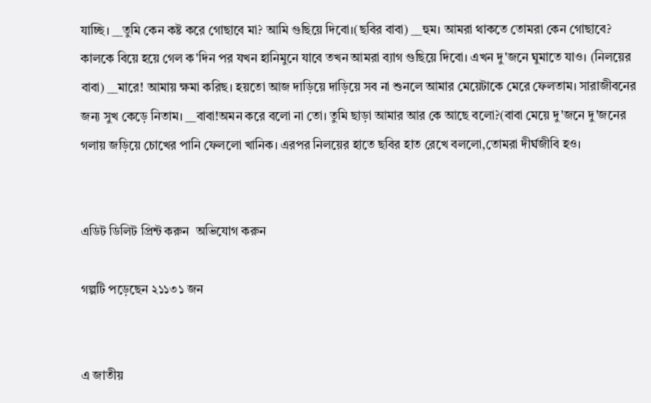যাচ্ছি। __তুমি কেন কষ্ট করে গোছাবে মা? আমি গুছিয়ে দিবো।(ছবির বাবা) __হুম। আমরা থাকতে তোমরা কেন গোছাবে? কালকে বিয়ে হয়ে গেল ক'দিন পর যখন হানিমুনে যাবে তখন আমরা ব্যাগ গুছিয়ে দিবো। এখন দু'জনে ঘুমাতে যাও। (নিলয়ের বাবা) __মারে! আমায় ক্ষমা করিছ। হয়তো আজ দাড়িয়ে দাড়িয়ে সব না শুনলে আমার মেয়েটাকে মেরে ফেলতাম। সারাজীবনের জন্য সুখ কেড়ে নিতাম। __বাবা!অমন করে বলো না তো। তুমি ছাড়া আমার আর কে আছে বলো?(বাবা মেয়ে দু'জনে দু'জনের গলায় জড়িয়ে চোখের পানি ফেললো খানিক। এরপর নিলয়ের হাতে ছবির হাত রেখে বললো,তোমরা দীর্ঘজীবি হও।


এডিট ডিলিট প্রিন্ট করুন  অভিযোগ করুন

গল্পটি পড়েছেন ২১১৩১ জন


এ জাতীয়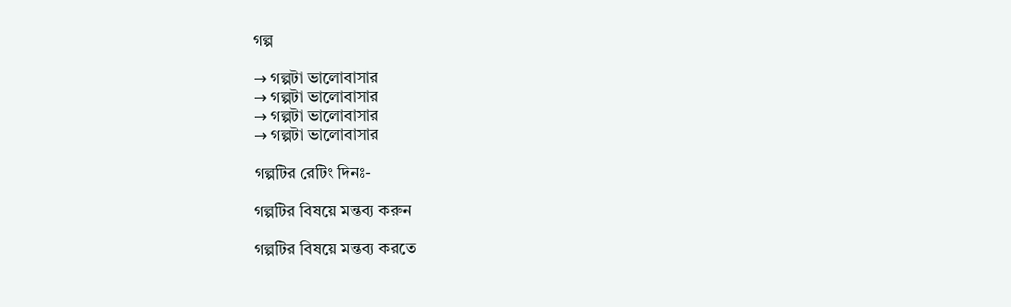গল্প

→ গল্পটা ভালোবাসার
→ গল্পটা ভালোবাসার
→ গল্পটা ভালোবাসার
→ গল্পটা ভালোবাসার

গল্পটির রেটিং দিনঃ-

গল্পটির বিষয়ে মন্তব্য করুন

গল্পটির বিষয়ে মন্তব্য করতে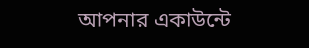আপনার একাউন্টে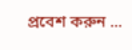প্রবেশ করুন ...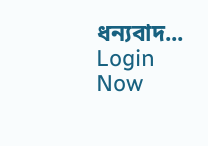ধন্যবাদ... Login Now